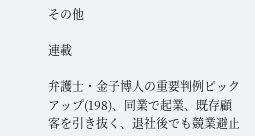その他

連載

弁護士・金子博人の重要判例ピックアップ(198)、同業で起業、既存顧客を引き抜く、退社後でも競業避止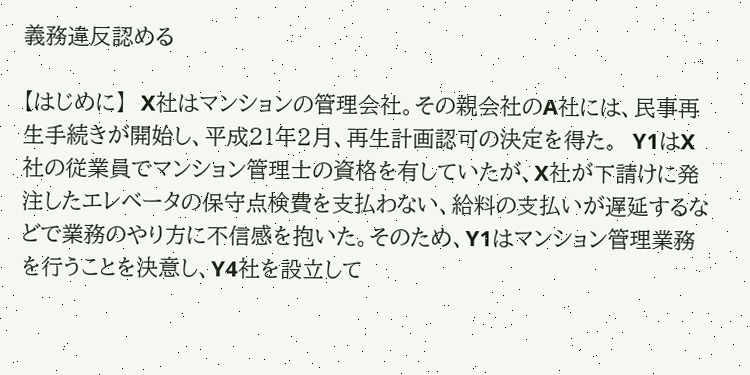義務違反認める

【はじめに】  X社はマンションの管理会社。その親会社のA社には、民事再生手続きが開始し、平成21年2月、再生計画認可の決定を得た。  Y1はX社の従業員でマンション管理士の資格を有していたが、X社が下請けに発注したエレベータの保守点検費を支払わない、給料の支払いが遅延するなどで業務のやり方に不信感を抱いた。そのため、Y1はマンション管理業務を行うことを決意し、Y4社を設立して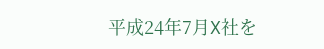平成24年7月X社を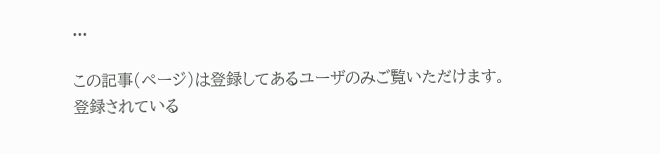...

この記事(ページ)は登録してあるユーザのみご覧いただけます。
登録されている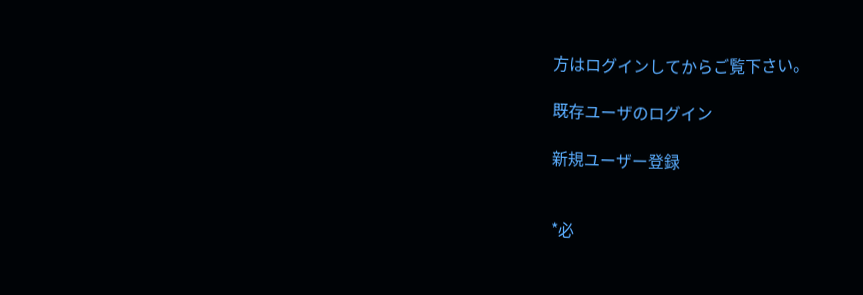方はログインしてからご覧下さい。

既存ユーザのログイン

新規ユーザー登録


*必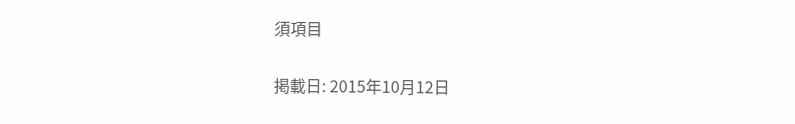須項目

掲載日: 2015年10月12日